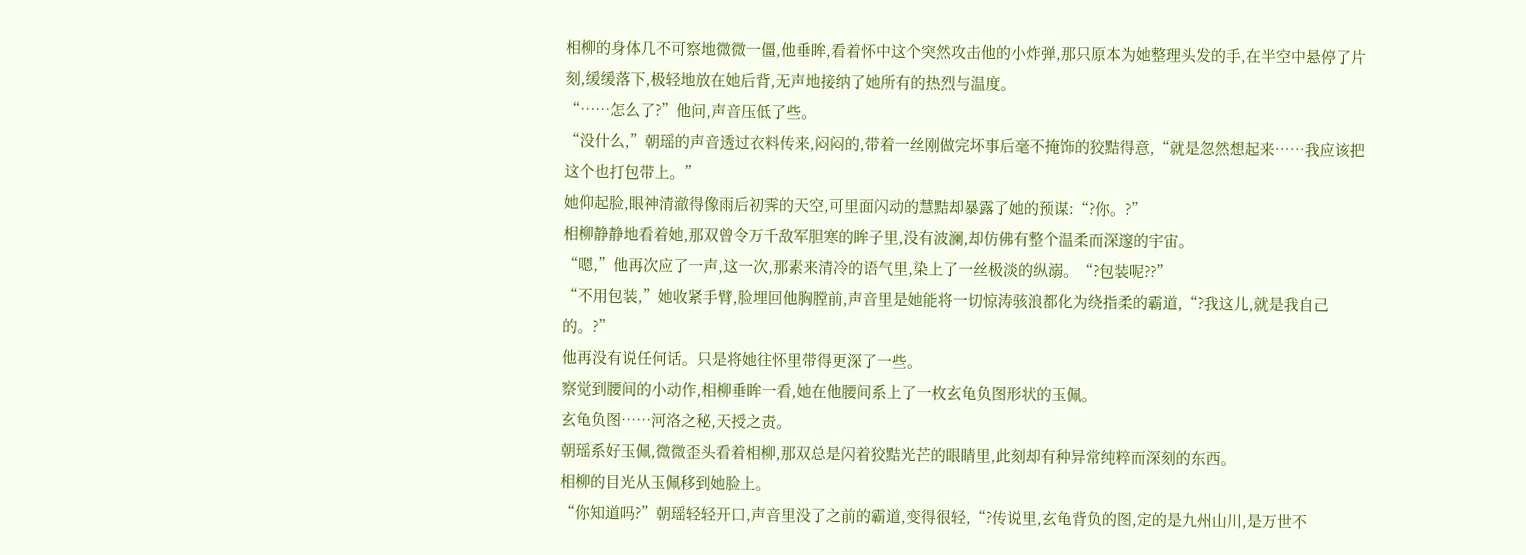相柳的身体几不可察地微微一僵,他垂眸,看着怀中这个突然攻击他的小炸弹,那只原本为她整理头发的手,在半空中悬停了片刻,缓缓落下,极轻地放在她后背,无声地接纳了她所有的热烈与温度。
“……怎么了?”他问,声音压低了些。
“没什么,”朝瑶的声音透过衣料传来,闷闷的,带着一丝刚做完坏事后毫不掩饰的狡黠得意,“就是忽然想起来……我应该把这个也打包带上。”
她仰起脸,眼神清澈得像雨后初霁的天空,可里面闪动的慧黠却暴露了她的预谋:“?你。?”
相柳静静地看着她,那双曾令万千敌军胆寒的眸子里,没有波澜,却仿佛有整个温柔而深邃的宇宙。
“嗯,”他再次应了一声,这一次,那素来清冷的语气里,染上了一丝极淡的纵溺。“?包装呢??”
“不用包装,”她收紧手臂,脸埋回他胸膛前,声音里是她能将一切惊涛骇浪都化为绕指柔的霸道,“?我这儿,就是我自己的。?”
他再没有说任何话。只是将她往怀里带得更深了一些。
察觉到腰间的小动作,相柳垂眸一看,她在他腰间系上了一枚玄龟负图形状的玉佩。
玄龟负图……河洛之秘,天授之责。
朝瑶系好玉佩,微微歪头看着相柳,那双总是闪着狡黠光芒的眼睛里,此刻却有种异常纯粹而深刻的东西。
相柳的目光从玉佩移到她脸上。
“你知道吗?”朝瑶轻轻开口,声音里没了之前的霸道,变得很轻,“?传说里,玄龟背负的图,定的是九州山川,是万世不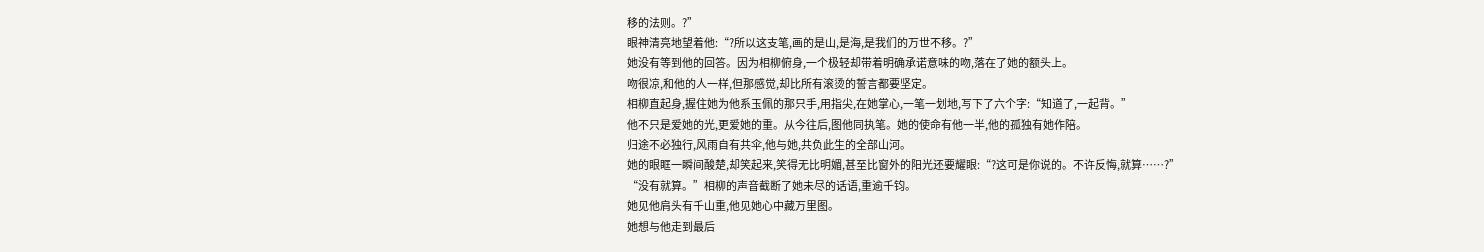移的法则。?”
眼神清亮地望着他:“?所以这支笔,画的是山,是海,是我们的万世不移。?”
她没有等到他的回答。因为相柳俯身,一个极轻却带着明确承诺意味的吻,落在了她的额头上。
吻很凉,和他的人一样,但那感觉,却比所有滚烫的誓言都要坚定。
相柳直起身,握住她为他系玉佩的那只手,用指尖,在她掌心,一笔一划地,写下了六个字:“知道了,一起背。”
他不只是爱她的光,更爱她的重。从今往后,图他同执笔。她的使命有他一半,他的孤独有她作陪。
归途不必独行,风雨自有共伞,他与她,共负此生的全部山河。
她的眼眶一瞬间酸楚,却笑起来,笑得无比明媚,甚至比窗外的阳光还要耀眼:“?这可是你说的。不许反悔,就算……?”
“没有就算。”相柳的声音截断了她未尽的话语,重逾千钧。
她见他肩头有千山重,他见她心中藏万里图。
她想与他走到最后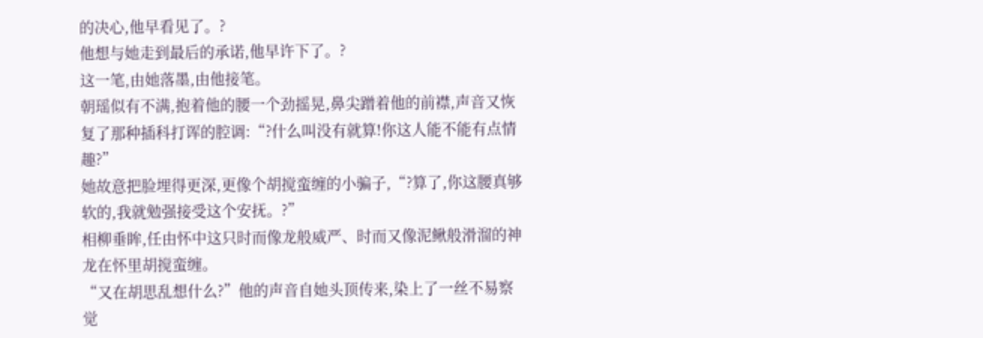的决心,他早看见了。?
他想与她走到最后的承诺,他早许下了。?
这一笔,由她落墨,由他接笔。
朝瑶似有不满,抱着他的腰一个劲摇晃,鼻尖蹭着他的前襟,声音又恢复了那种插科打诨的腔调:“?什么叫没有就算!你这人能不能有点情趣?”
她故意把脸埋得更深,更像个胡搅蛮缠的小骗子,“?算了,你这腰真够软的,我就勉强接受这个安抚。?”
相柳垂眸,任由怀中这只时而像龙般威严、时而又像泥鳅般滑溜的神龙在怀里胡搅蛮缠。
“又在胡思乱想什么?”他的声音自她头顶传来,染上了一丝不易察觉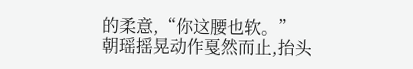的柔意,“你这腰也软。”
朝瑶摇晃动作戛然而止,抬头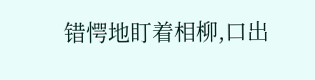错愕地盯着相柳,口出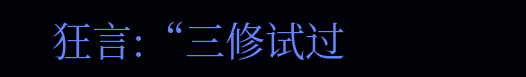狂言:“三修试过